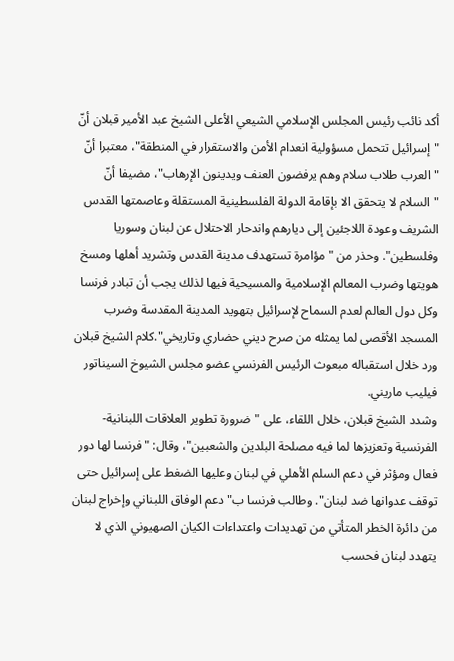أكد نائب رئيس المجلس الإسلامي الشيعي الأعلى الشيخ عبد الأمير قبلان أنّ "إسرائيل تتحمل مسؤولية انعدام الأمن والاستقرار في المنطقة"، معتبرا أنّ "العرب طلاب سلام وهم يرفضون العنف ويدينون الإرهاب"، مضيفا أنّ "السلام لا يتحقق الا بإقامة الدولة الفلسطينية المستقلة وعاصمتها القدس الشريف وعودة اللاجئين إلى ديارهم واندحار الاحتلال عن لبنان وسوريا وفلسطين". وحذر من "مؤامرة تستهدف مدينة القدس وتشريد أهلها ومسخ هويتها وضرب المعالم الإسلامية والمسيحية فيها لذلك يجب أن تبادر فرنسا وكل دول العالم لعدم السماح لإسرائيل بتهويد المدينة المقدسة وضرب المسجد الأقصى لما يمثله من صرح ديني حضاري وتاريخي".كلام الشيخ قبلان ورد خلال استقباله مبعوث الرئيس الفرنسي عضو مجلس الشيوخ السيناتور فيليب ماريني.
وشدد الشيخ قبلان، خلال اللقاء، على "ضرورة تطوير العلاقات اللبنانية-الفرنسية وتعزيزها لما فيه مصلحة البلدين والشعبين"، وقال: "فرنسا لها دور فعال ومؤثر في دعم السلم الأهلي في لبنان وعليها الضغط على إسرائيل حتى توقف عدوانها ضد لبنان". وطالب فرنسا ب" دعم الوفاق اللبناني وإخراج لبنان من دائرة الخطر المتأتي من تهديدات واعتداءات الكيان الصهيوني الذي لا يتهدد لبنان فحسب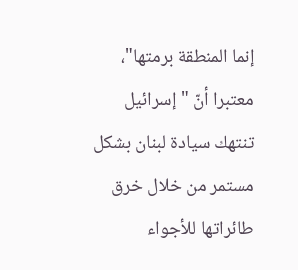إنما المنطقة برمتها"، معتبرا أنّ "إسرائيل تنتهك سيادة لبنان بشكل مستمر من خلال خرق طائراتها للأجواء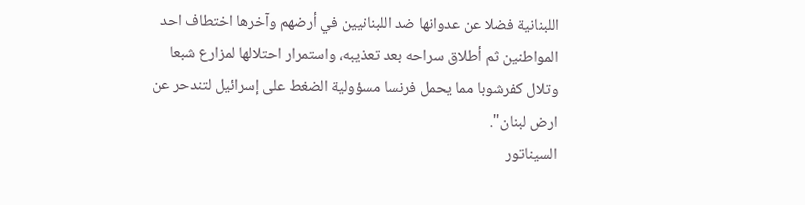اللبنانية فضلا عن عدوانها ضد اللبنانيين في أرضهم وآخرها اختطاف احد المواطنين ثم أطلاق سراحه بعد تعذيبه، واستمرار احتلالها لمزارع شبعا وتلال كفرشوبا مما يحمل فرنسا مسؤولية الضغط على إسرائيل لتندحر عن ارض لبنان".
السيناتور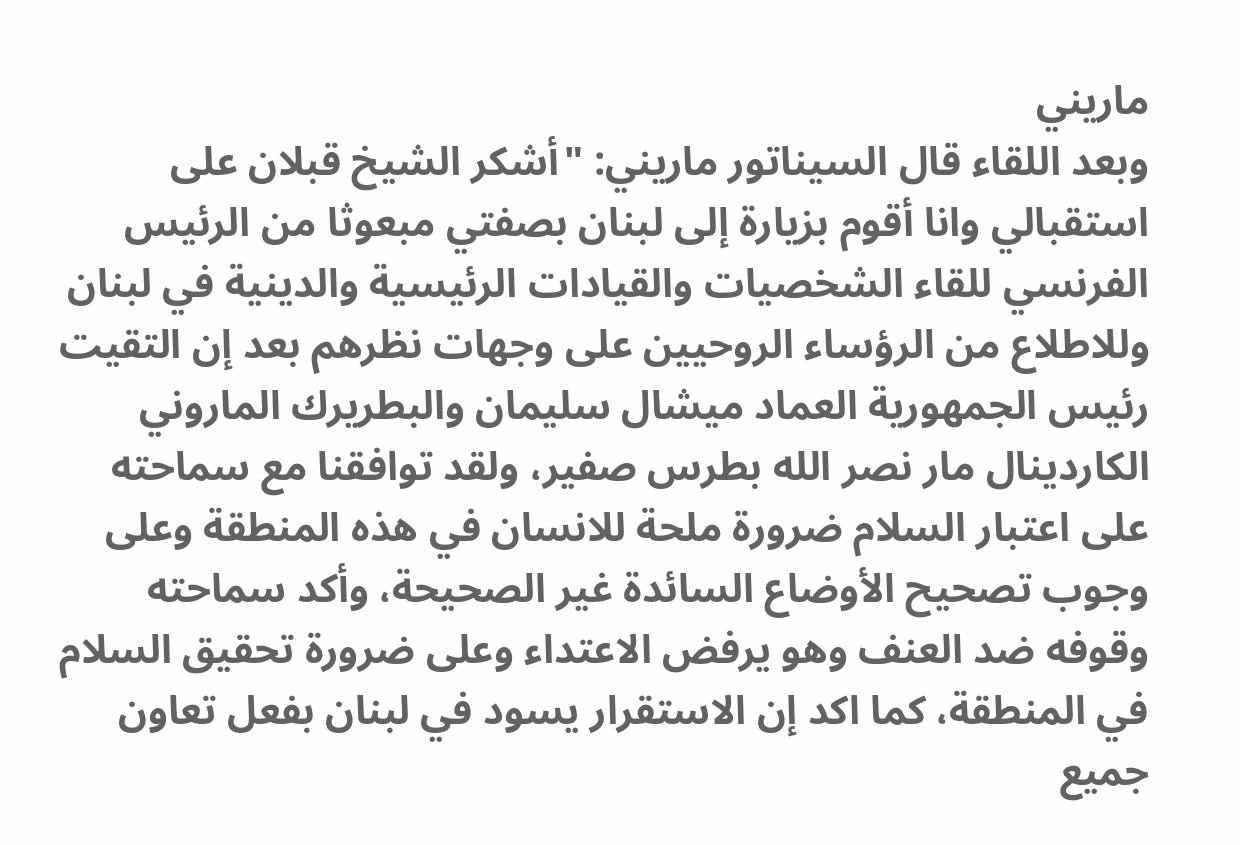ماريني
وبعد اللقاء قال السيناتور ماريني: "أشكر الشيخ قبلان على استقبالي وانا أقوم بزيارة إلى لبنان بصفتي مبعوثا من الرئيس الفرنسي للقاء الشخصيات والقيادات الرئيسية والدينية في لبنان وللاطلاع من الرؤساء الروحيين على وجهات نظرهم بعد إن التقيت رئيس الجمهورية العماد ميشال سليمان والبطريرك الماروني الكاردينال مار نصر الله بطرس صفير، ولقد توافقنا مع سماحته على اعتبار السلام ضرورة ملحة للانسان في هذه المنطقة وعلى وجوب تصحيح الأوضاع السائدة غير الصحيحة، وأكد سماحته وقوفه ضد العنف وهو يرفض الاعتداء وعلى ضرورة تحقيق السلام في المنطقة، كما اكد إن الاستقرار يسود في لبنان بفعل تعاون جميع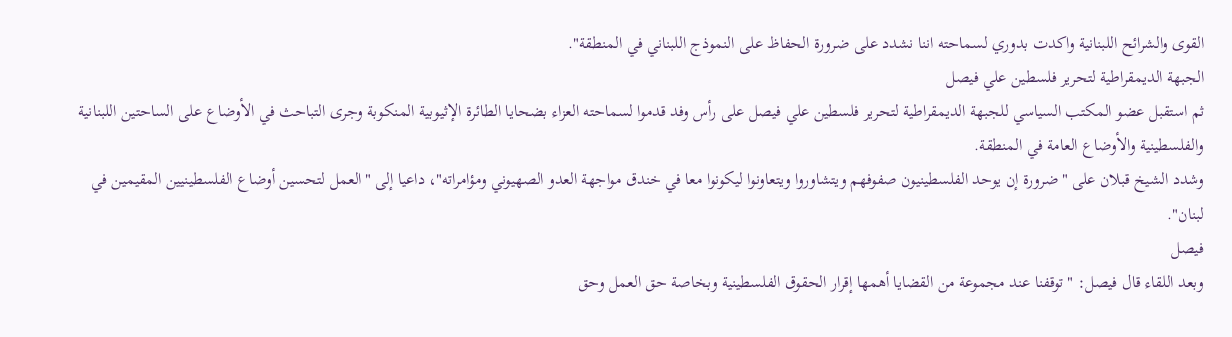القوى والشرائح اللبنانية واكدت بدوري لسماحته اننا نشدد على ضرورة الحفاظ على النموذج اللبناني في المنطقة".
الجبهة الديمقراطية لتحرير فلسطين علي فيصل
ثم استقبل عضو المكتب السياسي للجبهة الديمقراطية لتحرير فلسطين علي فيصل على رأس وفد قدموا لسماحته العزاء بضحايا الطائرة الإثيوبية المنكوبة وجرى التباحث في الأوضاع على الساحتين اللبنانية والفلسطينية والأوضاع العامة في المنطقة.
وشدد الشيخ قبلان على "ضرورة إن يوحد الفلسطينيون صفوفهم ويتشاوروا ويتعاونوا ليكونوا معا في خندق مواجهة العدو الصهيوني ومؤامراته"، داعيا إلى "العمل لتحسين أوضاع الفلسطينيين المقيمين في لبنان".
فيصل
وبعد اللقاء قال فيصل: "توقفنا عند مجموعة من القضايا أهمها إقرار الحقوق الفلسطينية وبخاصة حق العمل وحق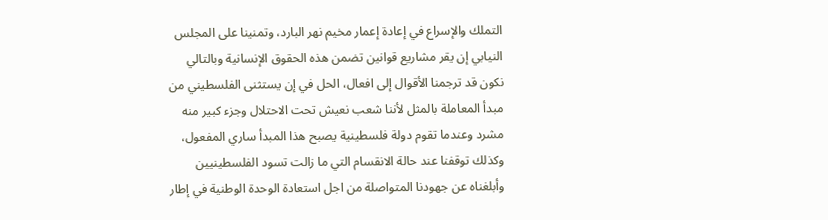التملك والإسراع في إعادة إعمار مخيم نهر البارد، وتمنينا على المجلس النيابي إن يقر مشاريع قوانين تضمن هذه الحقوق الإنسانية وبالتالي نكون قد ترجمنا الأقوال إلى افعال، الحل في إن يستثنى الفلسطيني من مبدأ المعاملة بالمثل لأننا شعب نعيش تحت الاحتلال وجزء كبير منه مشرد وعندما تقوم دولة فلسطينية يصبح هذا المبدأ ساري المفعول، وكذلك توقفنا عند حالة الانقسام التي ما زالت تسود الفلسطينيين وأبلغناه عن جهودنا المتواصلة من اجل استعادة الوحدة الوطنية في إطار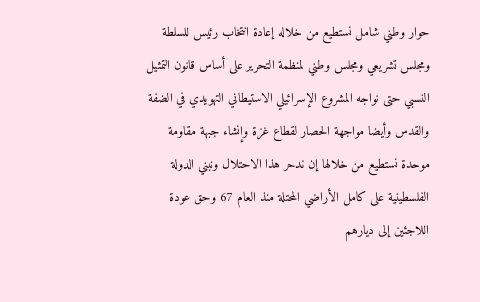حوار وطني شامل نستطيع من خلاله إعادة انتخاب رئيس للسلطة ومجلس تشريعي ومجلس وطني لمنظمة التحرير على أساس قانون التمثيل النسبي حتى نواجه المشروع الإسرائيلي الاستيطاني التهويدي في الضفة والقدس وأيضا مواجهة الحصار لقطاع غزة وإنشاء جبهة مقاومة موحدة نستطيع من خلالها إن ندحر هذا الاحتلال ونبني الدولة الفلسطينية على كامل الأراضي المحتلة منذ العام 67 وحق عودة اللاجئين إلى ديارهم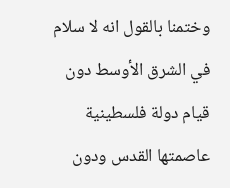وختمنا بالقول انه لا سلام في الشرق الأوسط دون قيام دولة فلسطينية عاصمتها القدس ودون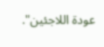عودة اللاجئين".